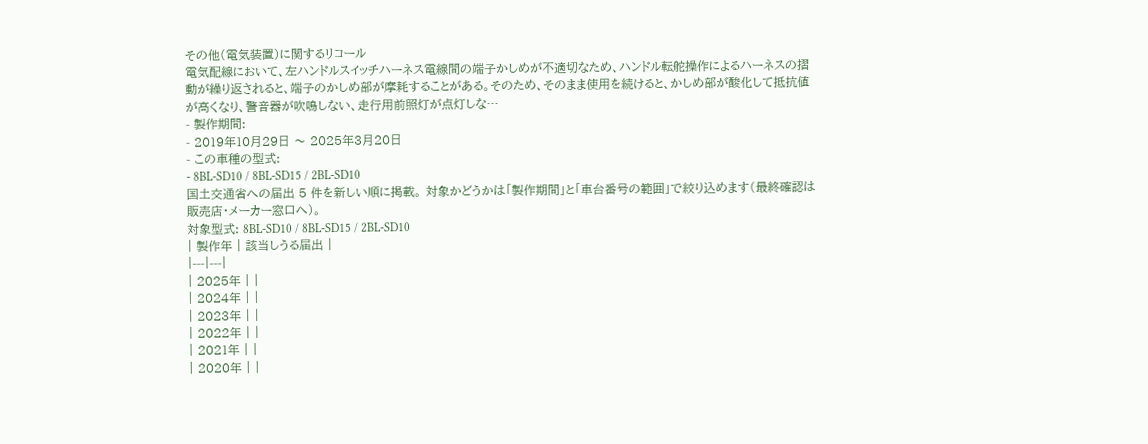その他(電気装置)に関するリコール
電気配線において、左ハンドルスイッチハーネス電線間の端子かしめが不適切なため、ハンドル転舵操作によるハーネスの摺動が繰り返されると、端子のかしめ部が摩耗することがある。そのため、そのまま使用を続けると、かしめ部が酸化して抵抗値が高くなり、警音器が吹鳴しない、走行用前照灯が点灯しな…
- 製作期間:
- 2019年10月29日 〜 2025年3月20日
- この車種の型式:
- 8BL-SD10 / 8BL-SD15 / 2BL-SD10
国土交通省への届出 5 件を新しい順に掲載。 対象かどうかは「製作期間」と「車台番号の範囲」で絞り込めます(最終確認は販売店・メーカー窓口へ)。
対象型式: 8BL-SD10 / 8BL-SD15 / 2BL-SD10
| 製作年 | 該当しうる届出 |
|---|---|
| 2025年 | |
| 2024年 | |
| 2023年 | |
| 2022年 | |
| 2021年 | |
| 2020年 | |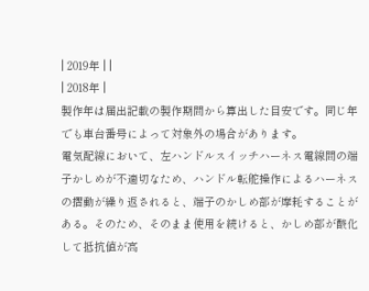| 2019年 | |
| 2018年 |
製作年は届出記載の製作期間から算出した目安です。同じ年でも車台番号によって対象外の場合があります。
電気配線において、左ハンドルスイッチハーネス電線間の端子かしめが不適切なため、ハンドル転舵操作によるハーネスの摺動が繰り返されると、端子のかしめ部が摩耗することがある。そのため、そのまま使用を続けると、かしめ部が酸化して抵抗値が高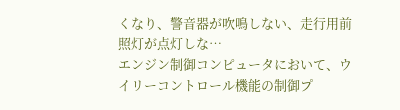くなり、警音器が吹鳴しない、走行用前照灯が点灯しな…
エンジン制御コンピュータにおいて、ウイリーコントロール機能の制御プ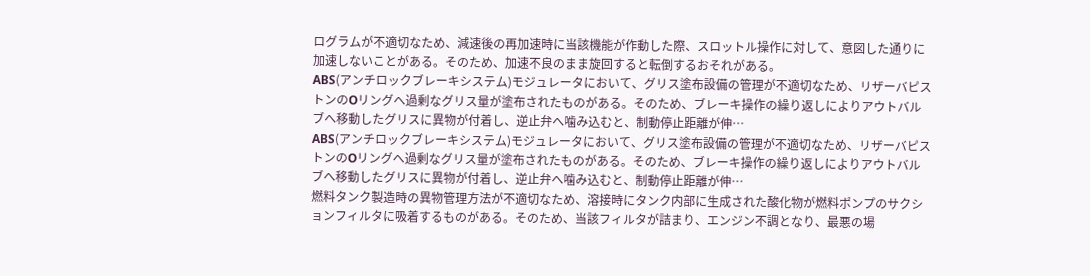ログラムが不適切なため、減速後の再加速時に当該機能が作動した際、スロットル操作に対して、意図した通りに加速しないことがある。そのため、加速不良のまま旋回すると転倒するおそれがある。
ABS(アンチロックブレーキシステム)モジュレータにおいて、グリス塗布設備の管理が不適切なため、リザーバピストンのOリングへ過剰なグリス量が塗布されたものがある。そのため、ブレーキ操作の繰り返しによりアウトバルブへ移動したグリスに異物が付着し、逆止弁へ噛み込むと、制動停止距離が伸…
ABS(アンチロックブレーキシステム)モジュレータにおいて、グリス塗布設備の管理が不適切なため、リザーバピストンのOリングへ過剰なグリス量が塗布されたものがある。そのため、ブレーキ操作の繰り返しによりアウトバルブへ移動したグリスに異物が付着し、逆止弁へ噛み込むと、制動停止距離が伸…
燃料タンク製造時の異物管理方法が不適切なため、溶接時にタンク内部に生成された酸化物が燃料ポンプのサクションフィルタに吸着するものがある。そのため、当該フィルタが詰まり、エンジン不調となり、最悪の場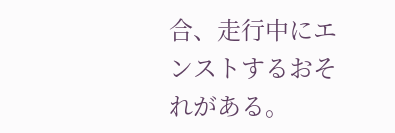合、走行中にエンストするおそれがある。